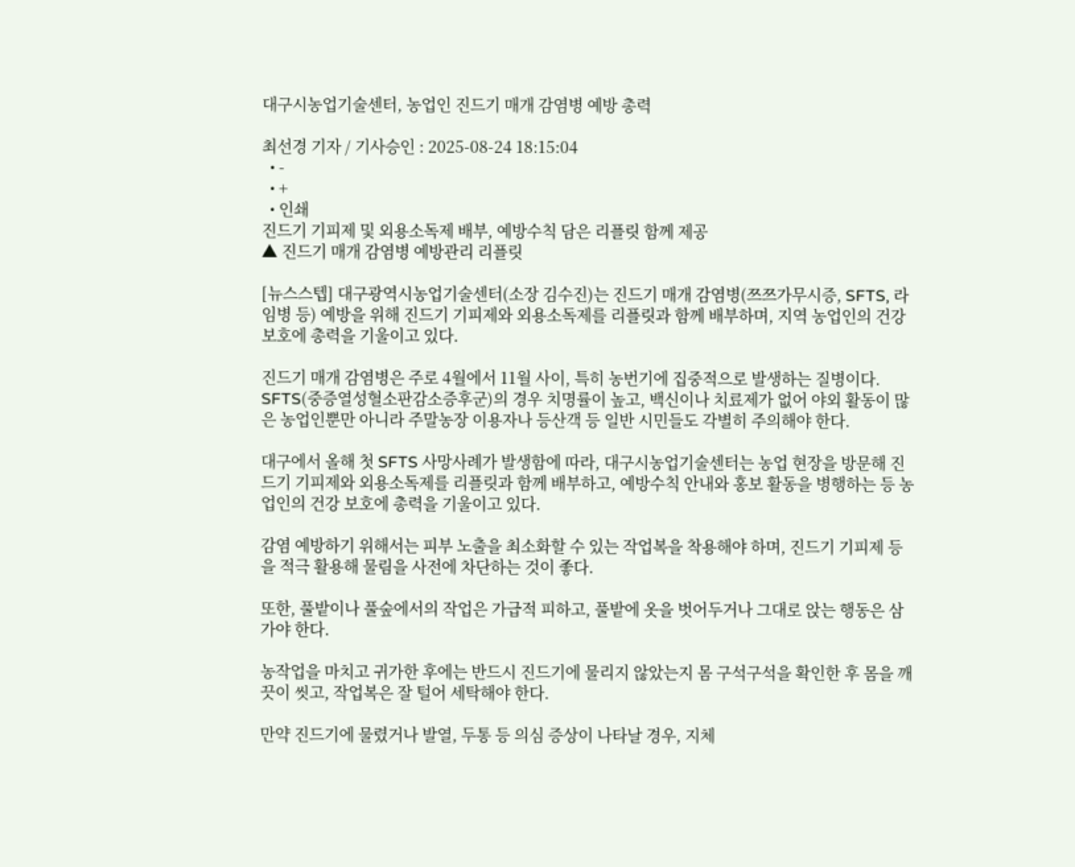대구시농업기술센터, 농업인 진드기 매개 감염병 예방 총력

최선경 기자 / 기사승인 : 2025-08-24 18:15:04
  • -
  • +
  • 인쇄
진드기 기피제 및 외용소독제 배부, 예방수칙 담은 리플릿 함께 제공
▲ 진드기 매개 감염병 예방관리 리플릿

[뉴스스텝] 대구광역시농업기술센터(소장 김수진)는 진드기 매개 감염병(쯔쯔가무시증, SFTS, 라임병 등) 예방을 위해 진드기 기피제와 외용소독제를 리플릿과 함께 배부하며, 지역 농업인의 건강 보호에 총력을 기울이고 있다.

진드기 매개 감염병은 주로 4월에서 11월 사이, 특히 농번기에 집중적으로 발생하는 질병이다. SFTS(중증열성혈소판감소증후군)의 경우 치명률이 높고, 백신이나 치료제가 없어 야외 활동이 많은 농업인뿐만 아니라 주말농장 이용자나 등산객 등 일반 시민들도 각별히 주의해야 한다.

대구에서 올해 첫 SFTS 사망사례가 발생함에 따라, 대구시농업기술센터는 농업 현장을 방문해 진드기 기피제와 외용소독제를 리플릿과 함께 배부하고, 예방수칙 안내와 홍보 활동을 병행하는 등 농업인의 건강 보호에 총력을 기울이고 있다.

감염 예방하기 위해서는 피부 노출을 최소화할 수 있는 작업복을 착용해야 하며, 진드기 기피제 등을 적극 활용해 물림을 사전에 차단하는 것이 좋다.

또한, 풀밭이나 풀숲에서의 작업은 가급적 피하고, 풀밭에 옷을 벗어두거나 그대로 앉는 행동은 삼가야 한다.

농작업을 마치고 귀가한 후에는 반드시 진드기에 물리지 않았는지 몸 구석구석을 확인한 후 몸을 깨끗이 씻고, 작업복은 잘 털어 세탁해야 한다.

만약 진드기에 물렸거나 발열, 두통 등 의심 증상이 나타날 경우, 지체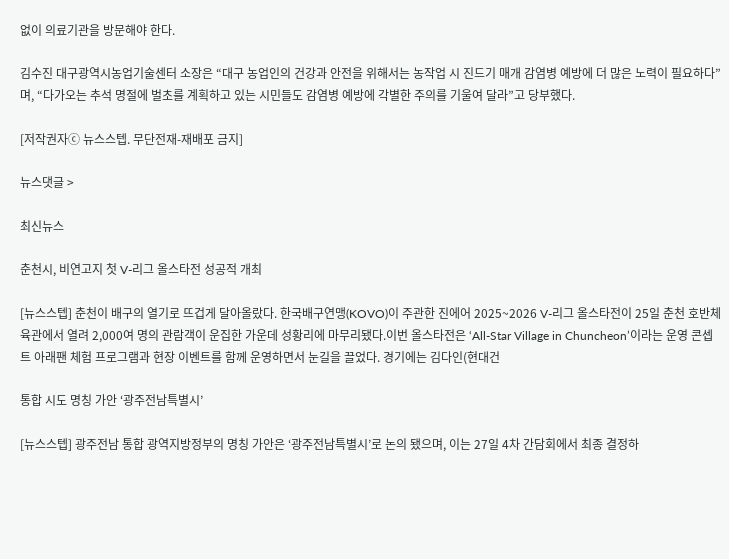없이 의료기관을 방문해야 한다.

김수진 대구광역시농업기술센터 소장은 “대구 농업인의 건강과 안전을 위해서는 농작업 시 진드기 매개 감염병 예방에 더 많은 노력이 필요하다”며, “다가오는 추석 명절에 벌초를 계획하고 있는 시민들도 감염병 예방에 각별한 주의를 기울여 달라”고 당부했다.

[저작권자ⓒ 뉴스스텝. 무단전재-재배포 금지]

뉴스댓글 >

최신뉴스

춘천시, 비연고지 첫 V-리그 올스타전 성공적 개최

[뉴스스텝] 춘천이 배구의 열기로 뜨겁게 달아올랐다. 한국배구연맹(KOVO)이 주관한 진에어 2025~2026 V-리그 올스타전이 25일 춘천 호반체육관에서 열려 2,000여 명의 관람객이 운집한 가운데 성황리에 마무리됐다.이번 올스타전은 ‘All-Star Village in Chuncheon’이라는 운영 콘셉트 아래팬 체험 프로그램과 현장 이벤트를 함께 운영하면서 눈길을 끌었다. 경기에는 김다인(현대건

통합 시도 명칭 가안 ‘광주전남특별시’

[뉴스스텝] 광주전남 통합 광역지방정부의 명칭 가안은 ‘광주전남특별시’로 논의 됐으며, 이는 27일 4차 간담회에서 최종 결정하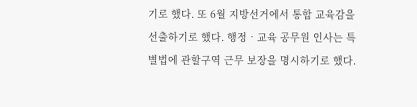기로 했다. 또 6월 지방선거에서 통합 교육감을 선출하기로 했다. 행정‧교육 공무원 인사는 특별법에 관할구역 근무 보장을 명시하기로 했다.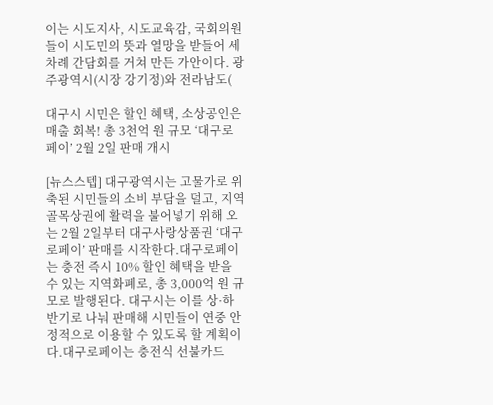이는 시도지사, 시도교육감, 국회의원들이 시도민의 뜻과 열망을 받들어 세차례 간담회를 거쳐 만든 가안이다. 광주광역시(시장 강기정)와 전라남도(

대구시 시민은 할인 혜택, 소상공인은 매출 회복! 총 3천억 원 규모 ‘대구로페이’ 2월 2일 판매 개시

[뉴스스텝] 대구광역시는 고물가로 위축된 시민들의 소비 부담을 덜고, 지역 골목상권에 활력을 불어넣기 위해 오는 2월 2일부터 대구사랑상품권 ‘대구로페이’ 판매를 시작한다.대구로페이는 충전 즉시 10% 할인 혜택을 받을 수 있는 지역화폐로, 총 3,000억 원 규모로 발행된다. 대구시는 이를 상·하반기로 나눠 판매해 시민들이 연중 안정적으로 이용할 수 있도록 할 계획이다.대구로페이는 충전식 선불카드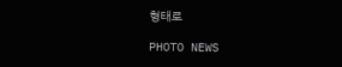형태로

PHOTO NEWS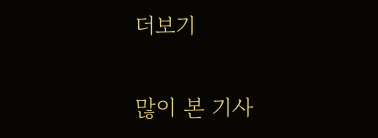더보기

많이 본 기사